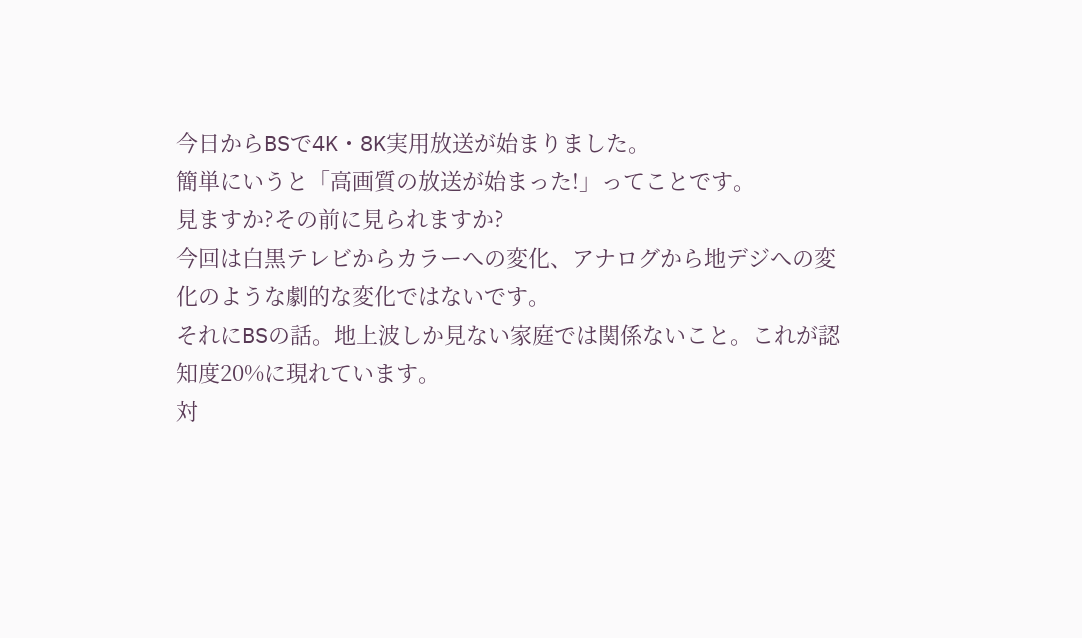今日からBSで4K・8K実用放送が始まりました。
簡単にいうと「高画質の放送が始まった!」ってことです。
見ますか?その前に見られますか?
今回は白黒テレビからカラーへの変化、アナログから地デジへの変化のような劇的な変化ではないです。
それにBSの話。地上波しか見ない家庭では関係ないこと。これが認知度20%に現れています。
対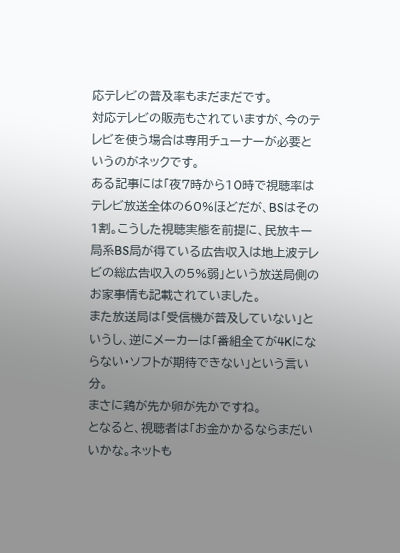応テレビの普及率もまだまだです。
対応テレビの販売もされていますが、今のテレビを使う場合は専用チューナーが必要というのがネックです。
ある記事には「夜7時から10時で視聴率はテレビ放送全体の60%ほどだが、BSはその1割。こうした視聴実態を前提に、民放キー局系BS局が得ている広告収入は地上波テレビの総広告収入の5%弱」という放送局側のお家事情も記載されていました。
また放送局は「受信機が普及していない」というし、逆にメーカーは「番組全てが4Kにならない・ソフトが期待できない」という言い分。
まさに鶏が先か卵が先かですね。
となると、視聴者は「お金かかるならまだいいかな。ネットも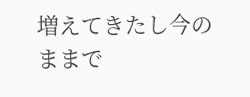増えてきたし今のままで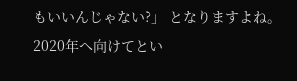もいいんじゃない?」 となりますよね。
2020年へ向けてとい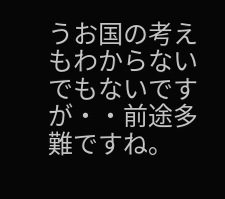うお国の考えもわからないでもないですが・・前途多難ですね。